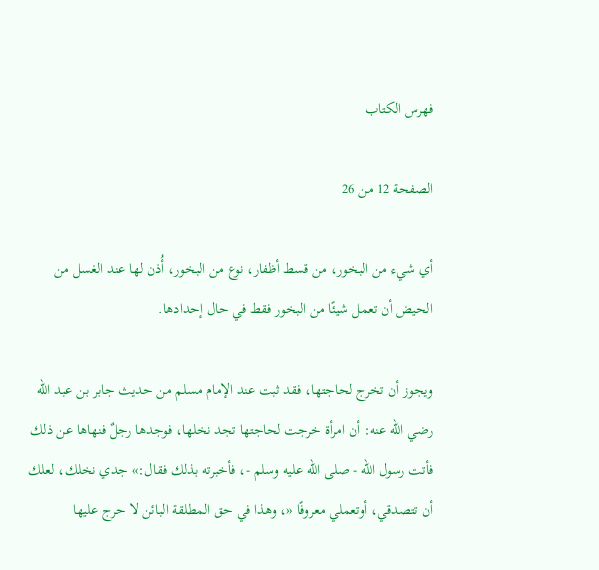فهرس الكتاب

الصفحة 12 من 26

أي شيء من البخور، من قسط أظفار، نوع من البخور، أُذن لها عند الغسل من الحيض أن تعمل شيئًا من البخور فقط في حال إحدادها.

ويجوز أن تخرج لحاجتها، فقد ثبت عند الإمام مسلم من حديث جابر بن عبد الله رضي الله عنه: أن امرأة خرجت لحاجتها تجد نخلها، فوجدها رجلٌ فنهاها عن ذلك فأتت رسول الله - صلى الله عليه وسلم -، فأخبرته بذلك فقال:» جدي نخلك، لعلك أن تتصدقي، أوتعملي معروفًا «، وهذا في حق المطلقة البائن لا حرج عليها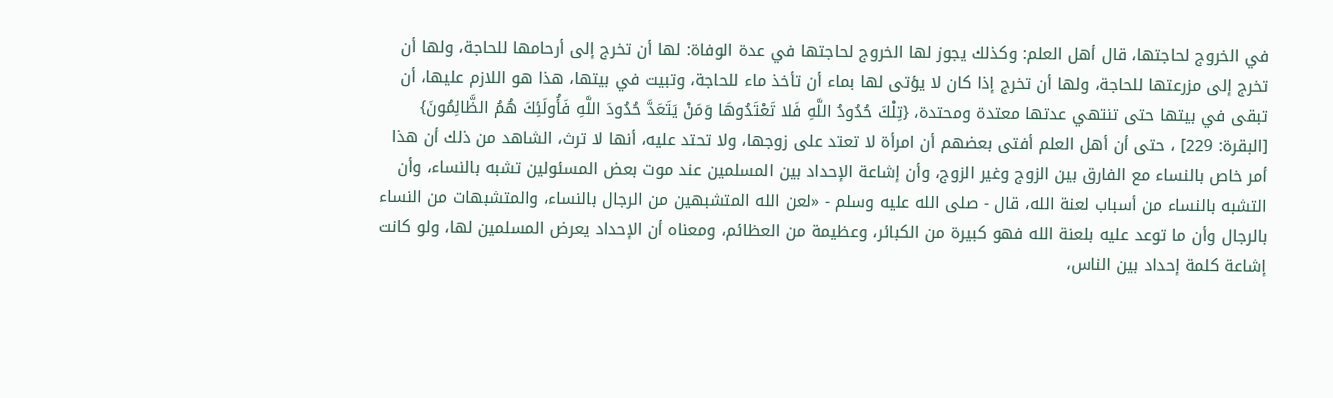في الخروج لحاجتها، قال أهل العلم: وكذلك يجوز لها الخروج لحاجتها في عدة الوفاة: لها أن تخرج إلى أرحامها للحاجة، ولها أن تخرج إلى مزرعتها للحاجة، ولها أن تخرج إذا كان لا يؤتى لها بماء أن تأخذ ماء للحاجة، وتبيت في بيتها، هذا هو اللازم عليها، أن تبقى في بيتها حتى تنتهي عدتها معتدة ومحتدة، {تِلْكَ حُدُودُ اللَّهِ فَلا تَعْتَدُوهَا وَمَنْ يَتَعَدَّ حُدُودَ اللَّهِ فَأُولَئِكَ هُمُ الظَّالِمُونَ} [البقرة: 229] ، حتى أن أهل العلم أفتى بعضهم أن امرأة لا تعتد على زوجها، ولا تحتد عليه، أنها لا ترث، الشاهد من ذلك أن هذا أمر خاص بالنساء مع الفارق بين الزوج وغير الزوج، وأن إشاعة الإحداد بين المسلمين عند موت بعض المسئولين تشبه بالنساء، وأن التشبه بالنساء من أسباب لعنة الله، قال - صلى الله عليه وسلم - «لعن الله المتشبهين من الرجال بالنساء، والمتشبهات من النساء بالرجال وأن ما توعد عليه بلعنة الله فهو كبيرة من الكبائر، وعظيمة من العظائم، ومعناه أن الإحداد يعرض المسلمين لها، ولو كانت إشاعة كلمة إحداد بين الناس،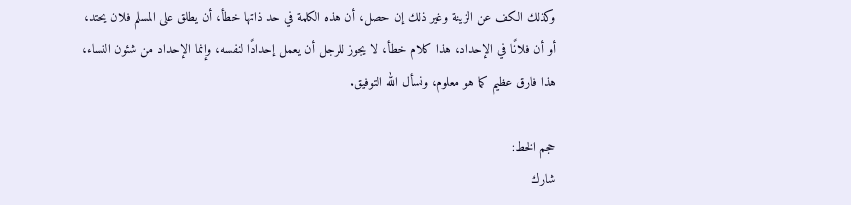وكذلك الكف عن الزينة وغير ذلك إن حصل، أن هذه الكلمة في حد ذاتها خطأ، أن يطلق على المسلم فلان يحتد، أو أن فلانًا في الإحداد، هذا كلام خطأ، لا يجوز للرجل أن يعمل إحدادًا لنفسه، وإنما الإحداد من شئون النساء، هذا فارق عظيم كما هو معلوم، ونسأل الله التوفيق.

حجم الخط:
شارك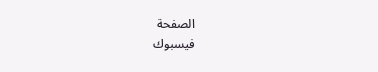الصفحة
فيسبوك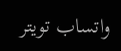واتساب تويتر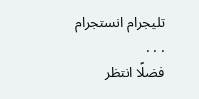تليجرام انستجرام
. . .
فضلًا انتظر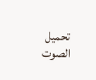تحميل الصوت